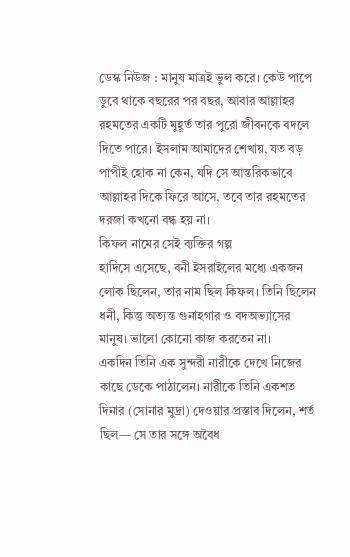ডেস্ক নিউজ : মানুষ মাত্রই ভুল করে। কেউ পাপে ডুবে থাকে বছরের পর বছর, আবার আল্লাহর রহমতের একটি মুহূর্ত তার পুরো জীবনকে বদলে দিতে পারে। ইসলাম আমাদের শেখায়, যত বড় পাপীই হোক না কেন, যদি সে আন্তরিকভাবে আল্লাহর দিকে ফিরে আসে, তবে তার রহমতের দরজা কখনো বন্ধ হয় না।
কিফল নামের সেই ব্যক্তির গল্প
হাদিসে এসেছে, বনী ইসরাইলের মধ্যে একজন লোক ছিলেন, তার নাম ছিল কিফল। তিনি ছিলেন ধনী, কিন্তু অত্যন্ত গুনাহগার ও বদঅভ্যাসের মানুষ। ভালো কোনো কাজ করতেন না।
একদিন তিনি এক সুন্দরী নারীকে দেখে নিজের কাছে ডেকে পাঠালেন। নারীকে তিনি একশত দিনার (সোনার মুদ্রা) দেওয়ার প্রস্তাব দিলেন, শর্ত ছিল— সে তার সঙ্গে অবৈধ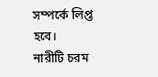সম্পর্কে লিপ্ত হবে।
নারীটি চরম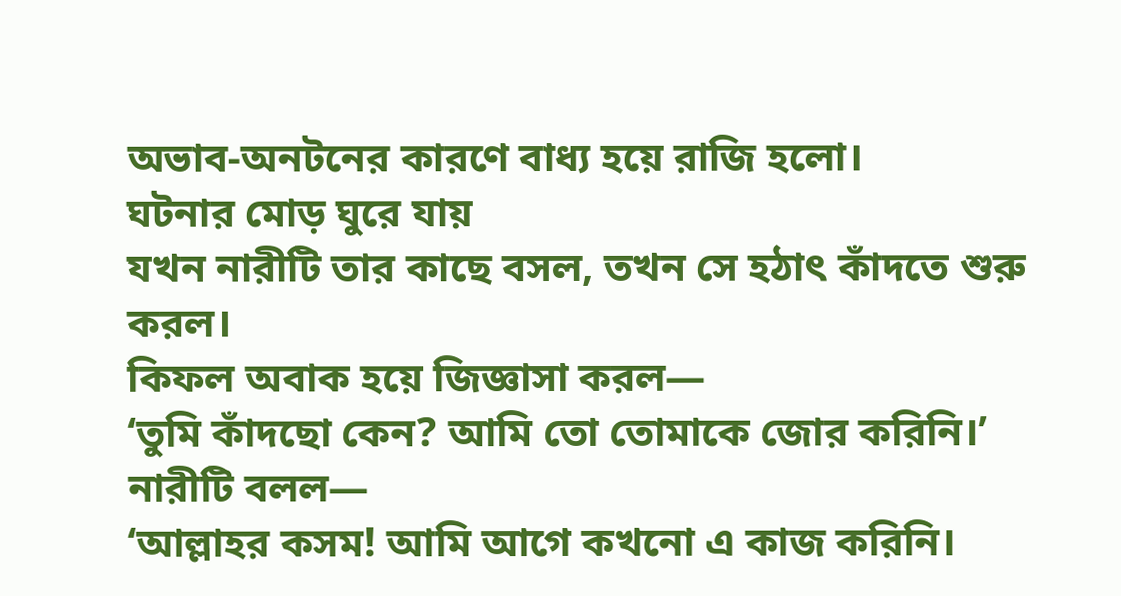অভাব-অনটনের কারণে বাধ্য হয়ে রাজি হলো।
ঘটনার মোড় ঘুরে যায়
যখন নারীটি তার কাছে বসল, তখন সে হঠাৎ কাঁদতে শুরু করল।
কিফল অবাক হয়ে জিজ্ঞাসা করল—
‘তুমি কাঁদছো কেন? আমি তো তোমাকে জোর করিনি।’
নারীটি বলল—
‘আল্লাহর কসম! আমি আগে কখনো এ কাজ করিনি।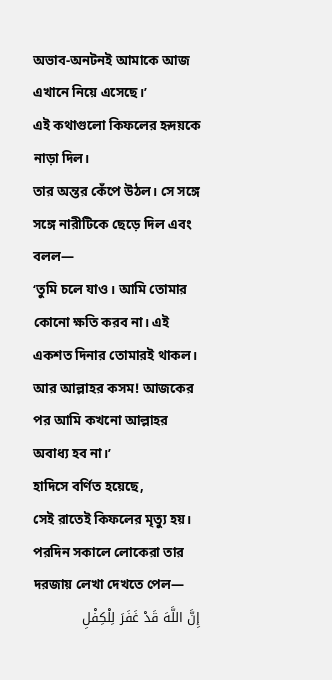অভাব-অনটনই আমাকে আজ এখানে নিয়ে এসেছে।’
এই কথাগুলো কিফলের হৃদয়কে নাড়া দিল।
তার অন্তর কেঁপে উঠল। সে সঙ্গে সঙ্গে নারীটিকে ছেড়ে দিল এবং বলল—
‘তুমি চলে যাও। আমি তোমার কোনো ক্ষতি করব না। এই একশত দিনার তোমারই থাকল। আর আল্লাহর কসম! আজকের পর আমি কখনো আল্লাহর অবাধ্য হব না।’
হাদিসে বর্ণিত হয়েছে,
সেই রাতেই কিফলের মৃত্যু হয়।
পরদিন সকালে লোকেরা তার দরজায় লেখা দেখতে পেল—
إِنَّ اللَّهَ قَدْ غَفَرَ لِلْكِفْلِ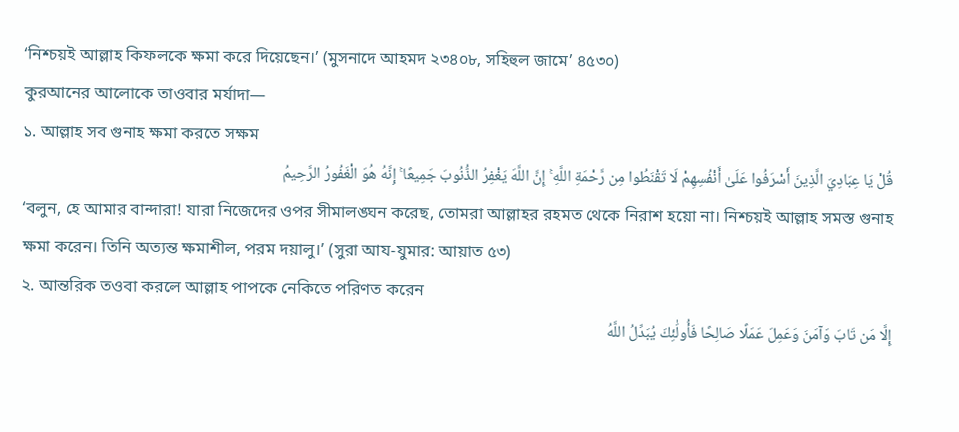‘নিশ্চয়ই আল্লাহ কিফলকে ক্ষমা করে দিয়েছেন।’ (মুসনাদে আহমদ ২৩৪০৮, সহিহুল জামে’ ৪৫৩০)
কুরআনের আলোকে তাওবার মর্যাদা—
১. আল্লাহ সব গুনাহ ক্ষমা করতে সক্ষম
قُلْ يَا عِبَادِيَ الَّذِينَ أَسْرَفُوا عَلَىٰ أَنْفُسِهِمْ لَا تَقْنَطُوا مِن رَّحْمَةِ اللَّهِ ۚ إِنَّ اللَّهَ يَغْفِرُ الذُّنُوبَ جَمِيعًا ۚ إِنَّهُ هُوَ الْغَفُورُ الرَّحِيمُ
‘বলুন, হে আমার বান্দারা! যারা নিজেদের ওপর সীমালঙ্ঘন করেছ, তোমরা আল্লাহর রহমত থেকে নিরাশ হয়ো না। নিশ্চয়ই আল্লাহ সমস্ত গুনাহ ক্ষমা করেন। তিনি অত্যন্ত ক্ষমাশীল, পরম দয়ালু।’ (সুরা আয-যুমার: আয়াত ৫৩)
২. আন্তরিক তওবা করলে আল্লাহ পাপকে নেকিতে পরিণত করেন
إِلَّا مَن تَابَ وَآمَنَ وَعَمِلَ عَمَلًا صَالِحًا فَأُولَٰئِكَ يُبَدِّلُ اللَّهُ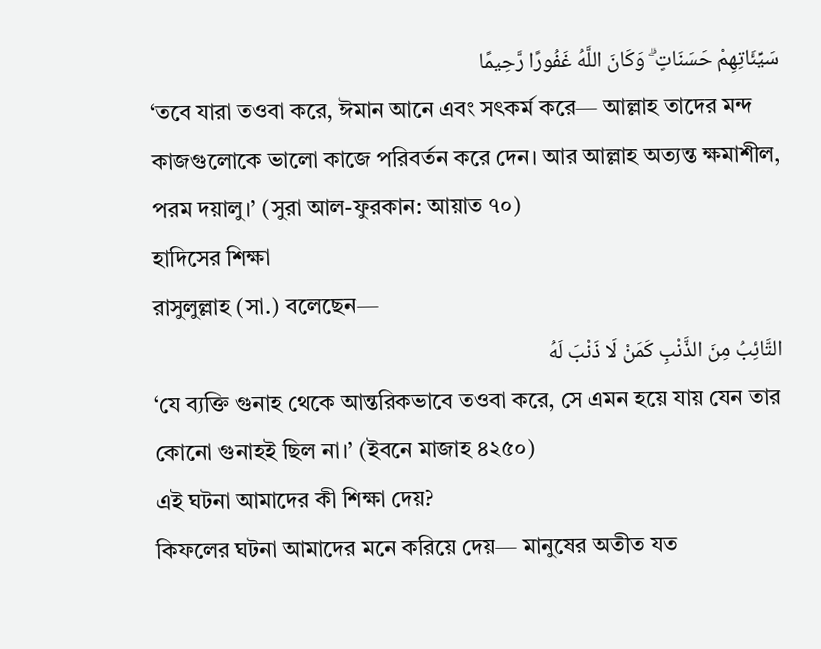سَيِّئَاتِهِمْ حَسَنَاتٍ ۗ وَكَانَ اللَّهُ غَفُورًا رَّحِيمًا
‘তবে যারা তওবা করে, ঈমান আনে এবং সৎকর্ম করে— আল্লাহ তাদের মন্দ কাজগুলোকে ভালো কাজে পরিবর্তন করে দেন। আর আল্লাহ অত্যন্ত ক্ষমাশীল, পরম দয়ালু।’ (সুরা আল-ফুরকান: আয়াত ৭০)
হাদিসের শিক্ষা
রাসুলুল্লাহ (সা.) বলেছেন—
التَّائِبُ مِنَ الذَّنْبِ كَمَنْ لَا ذَنْبَ لَهُ
‘যে ব্যক্তি গুনাহ থেকে আন্তরিকভাবে তওবা করে, সে এমন হয়ে যায় যেন তার কোনো গুনাহই ছিল না।’ (ইবনে মাজাহ ৪২৫০)
এই ঘটনা আমাদের কী শিক্ষা দেয়?
কিফলের ঘটনা আমাদের মনে করিয়ে দেয়— মানুষের অতীত যত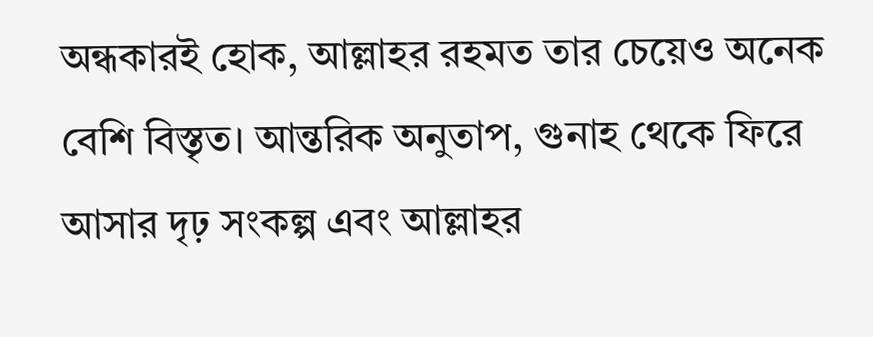অন্ধকারই হোক, আল্লাহর রহমত তার চেয়েও অনেক বেশি বিস্তৃত। আন্তরিক অনুতাপ, গুনাহ থেকে ফিরে আসার দৃঢ় সংকল্প এবং আল্লাহর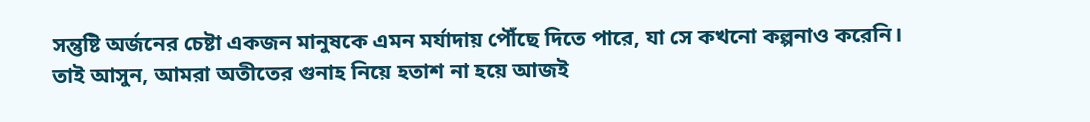সন্তুষ্টি অর্জনের চেষ্টা একজন মানুষকে এমন মর্যাদায় পৌঁছে দিতে পারে, যা সে কখনো কল্পনাও করেনি।
তাই আসুন, আমরা অতীতের গুনাহ নিয়ে হতাশ না হয়ে আজই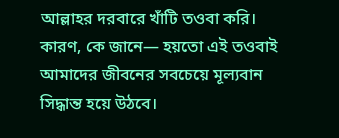আল্লাহর দরবারে খাঁটি তওবা করি। কারণ, কে জানে— হয়তো এই তওবাই আমাদের জীবনের সবচেয়ে মূল্যবান সিদ্ধান্ত হয়ে উঠবে।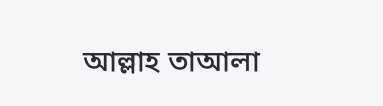আল্লাহ তাআলা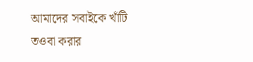আমাদের সবাইকে খাঁটি তওবা করার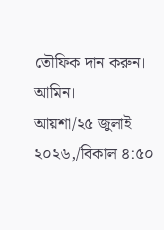তৌফিক দান করুন। আমিন।
আয়শা/২৫ জুলাই ২০২৬,/বিকাল ৪:৫০